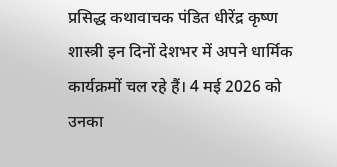प्रसिद्ध कथावाचक पंडित धीरेंद्र कृष्ण शास्त्री इन दिनों देशभर में अपने धार्मिक कार्यक्रमों चल रहे हैं। 4 मई 2026 को उनका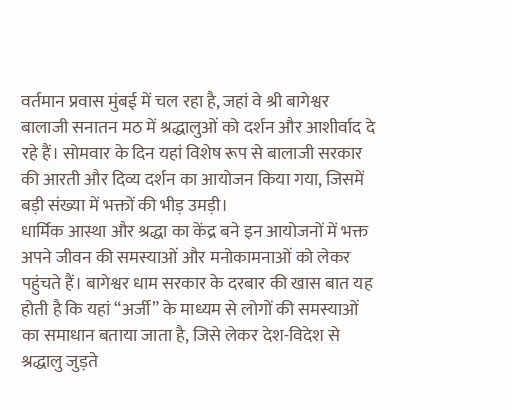वर्तमान प्रवास मुंबई में चल रहा है, जहां वे श्री बागेश्वर बालाजी सनातन मठ में श्रद्धालुओं को दर्शन और आशीर्वाद दे रहे हैं। सोमवार के दिन यहां विशेष रूप से बालाजी सरकार की आरती और दिव्य दर्शन का आयोजन किया गया, जिसमें बड़ी संख्या में भक्तों की भीड़ उमड़ी।
धार्मिक आस्था और श्रद्धा का केंद्र बने इन आयोजनों में भक्त अपने जीवन की समस्याओं और मनोकामनाओं को लेकर पहुंचते हैं। बागेश्वर धाम सरकार के दरबार की खास बात यह होती है कि यहां “अर्जी” के माध्यम से लोगों की समस्याओं का समाधान बताया जाता है, जिसे लेकर देश-विदेश से श्रद्धालु जुड़ते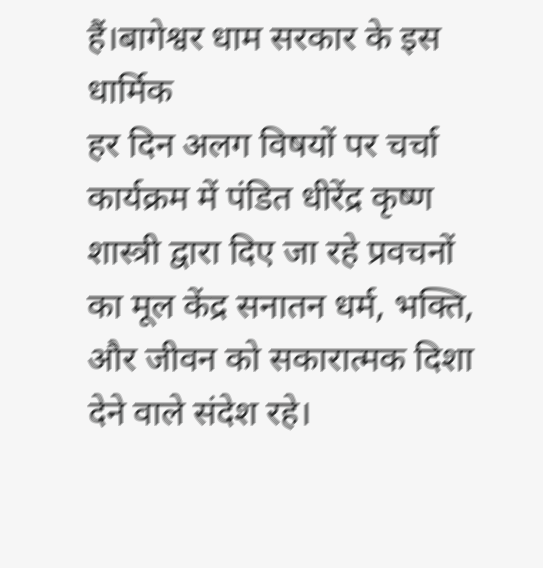हैं।बागेश्वर धाम सरकार के इस धार्मिक
हर दिन अलग विषयों पर चर्चा
कार्यक्रम में पंडित धीरेंद्र कृष्ण शास्त्री द्वारा दिए जा रहे प्रवचनों का मूल केंद्र सनातन धर्म, भक्ति, और जीवन को सकारात्मक दिशा देने वाले संदेश रहे।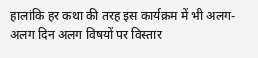हालांकि हर कथा की तरह इस कार्यक्रम में भी अलग-अलग दिन अलग विषयों पर विस्तार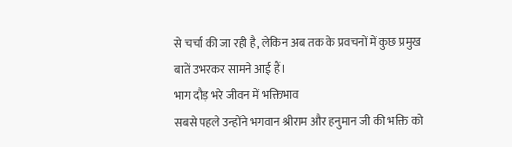से चर्चा की जा रही है, लेकिन अब तक के प्रवचनों में कुछ प्रमुख बातें उभरकर सामने आई हैं।
भाग दौड़ भरे जीवन में भक्तिभाव
सबसे पहले उन्होंने भगवान श्रीराम और हनुमान जी की भक्ति को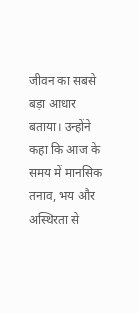जीवन का सबसे बड़ा आधार बताया। उन्होंने कहा कि आज के समय में मानसिक तनाव, भय और अस्थिरता से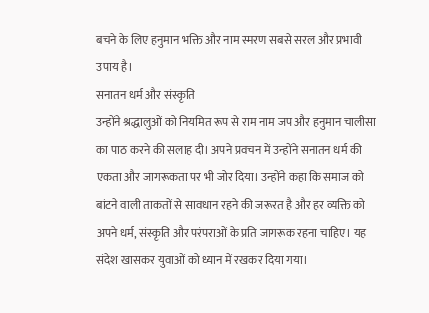बचने के लिए हनुमान भक्ति और नाम स्मरण सबसे सरल और प्रभावी उपाय है।
सनातन धर्म और संस्कृति
उन्होंने श्रद्धालुओं को नियमित रूप से राम नाम जप और हनुमान चालीसा का पाठ करने की सलाह दी। अपने प्रवचन में उन्होंने सनातन धर्म की एकता और जागरूकता पर भी जोर दिया। उन्होंने कहा कि समाज को बांटने वाली ताकतों से सावधान रहने की जरूरत है और हर व्यक्ति को अपने धर्म, संस्कृति और परंपराओं के प्रति जागरूक रहना चाहिए। यह संदेश खासकर युवाओं को ध्यान में रखकर दिया गया।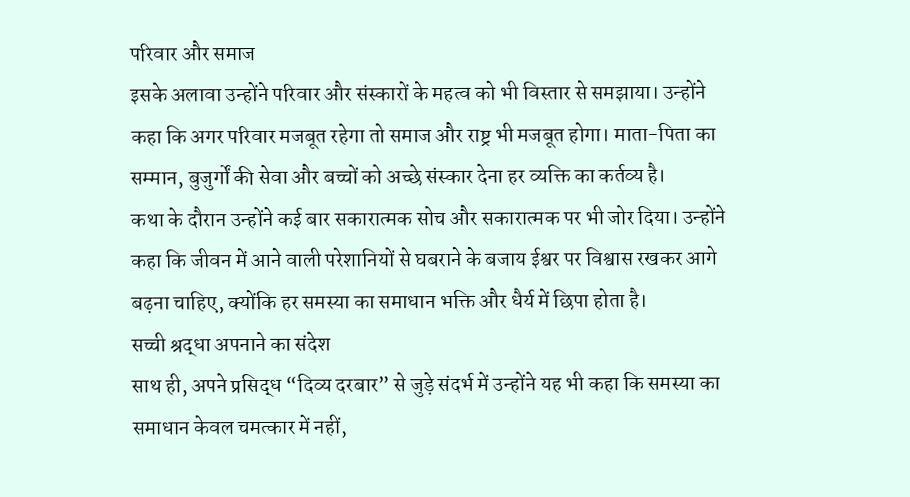परिवार और समाज
इसके अलावा उन्होंने परिवार और संस्कारों के महत्व को भी विस्तार से समझाया। उन्होंने कहा कि अगर परिवार मजबूत रहेगा तो समाज और राष्ट्र भी मजबूत होगा। माता-पिता का सम्मान, बुजुर्गों की सेवा और बच्चों को अच्छे संस्कार देना हर व्यक्ति का कर्तव्य है।
कथा के दौरान उन्होंने कई बार सकारात्मक सोच और सकारात्मक पर भी जोर दिया। उन्होंने कहा कि जीवन में आने वाली परेशानियों से घबराने के बजाय ईश्वर पर विश्वास रखकर आगे बढ़ना चाहिए, क्योंकि हर समस्या का समाधान भक्ति और धैर्य में छिपा होता है।
सच्ची श्रद्धा अपनाने का संदेश
साथ ही, अपने प्रसिद्ध “दिव्य दरबार” से जुड़े संदर्भ में उन्होंने यह भी कहा कि समस्या का समाधान केवल चमत्कार में नहीं,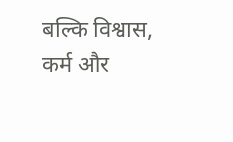बल्कि विश्वास, कर्म और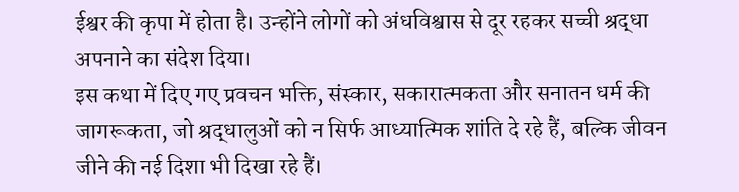ईश्वर की कृपा में होता है। उन्होंने लोगों को अंधविश्वास से दूर रहकर सच्ची श्रद्धा अपनाने का संदेश दिया।
इस कथा में दिए गए प्रवचन भक्ति, संस्कार, सकारात्मकता और सनातन धर्म की जागरूकता, जो श्रद्धालुओं को न सिर्फ आध्यात्मिक शांति दे रहे हैं, बल्कि जीवन जीने की नई दिशा भी दिखा रहे हैं।